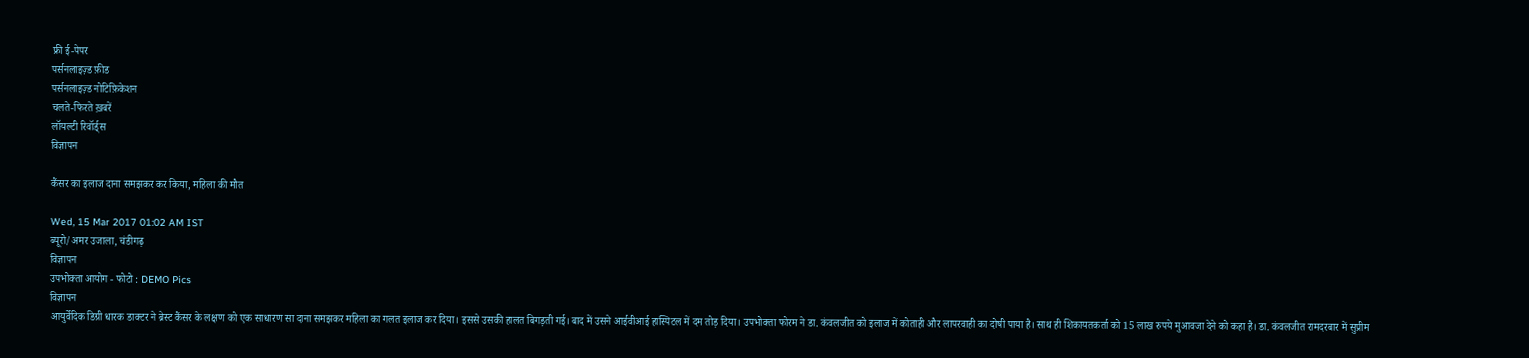फ्री ई-पेपर
पर्सनलाइज़्ड फ़ीड
पर्सनलाइज़्ड नोटिफ़िकेशन
चलते-फिरते ख़बरें
लॉयल्टी रिवॉर्ड्स
विज्ञापन

कैंसर का इलाज दाना समझकर कर किया, महिला की मौत

Wed, 15 Mar 2017 01:02 AM IST
ब्यूरो/अमर उजाला, चंडीगढ़
विज्ञापन
उपभोक्ता आयोग - फोटो : DEMO Pics
विज्ञापन
आयुर्वेदिक डिग्री धारक डाक्टर ने ब्रेस्ट कैंसर के लक्षण को एक साधारण सा दाना समझकर महिला का गलत इलाज कर दिया। इससे उसकी हालत बिगड़ती गई। बाद में उसने आईवीआई हास्पिटल में दम तोड़ दिया। उपभोक्ता फोरम ने डा. कंवलजीत को इलाज में कोताही और लापरवाही का दोषी पाया है। साथ ही शिकायतकर्ता को 15 लाख रुपये मुआवजा देने को कहा है। डा. कंवलजीत रामदरबार में सुप्रीम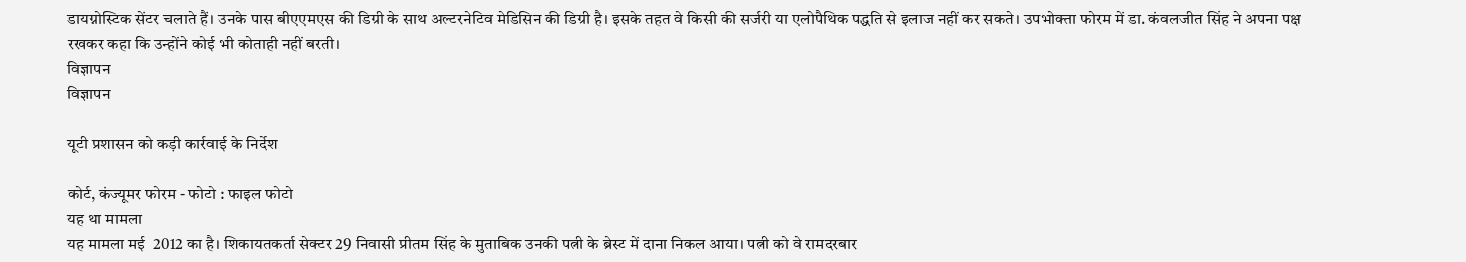डायग्नोस्टिक सेंटर चलाते हैं। उनके पास बीएएमएस की डिग्री के साथ अल्टरनेटिव मेडिसिन की डिग्री है। इसके तहत वे किसी की सर्जरी या एलोपैथिक पद्धति से इलाज नहीं कर सकते। उपभोक्ता फोरम में डा. कंवलजीत सिंह ने अपना पक्ष रखकर कहा कि उन्होंने कोई भी कोताही नहीं बरती।
विज्ञापन
विज्ञापन

यूटी प्रशासन को कड़ी कार्रवाई के निर्देश

कोर्ट, कंज्यूमर फोरम - फोटो : फाइल फोटो
यह था मामला
यह मामला मई  2012 का है। शिकायतकर्ता सेक्टर 29 निवासी प्रीतम सिंह के मुताबिक उनकी पत्नी के ब्रेस्ट में दाना निकल आया। पत्नी को वे रामदरबार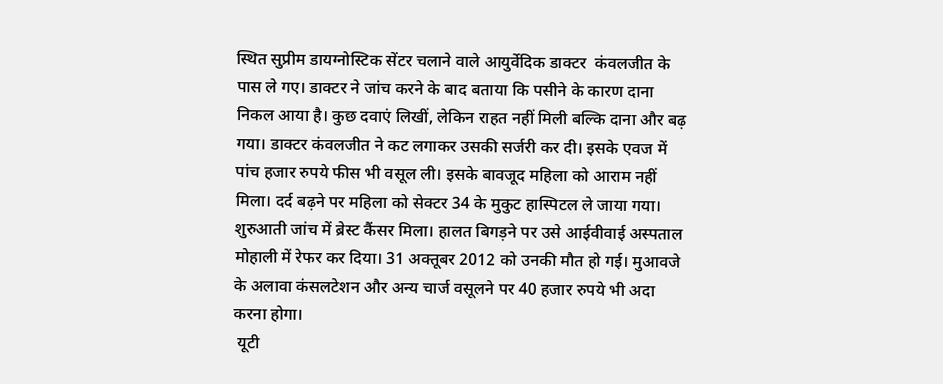स्थित सुप्रीम डायग्नोस्टिक सेंटर चलाने वाले आयुर्वेदिक डाक्टर  कंवलजीत के पास ले गए। डाक्टर ने जांच करने के बाद बताया कि पसीने के कारण दाना निकल आया है। कुछ दवाएं लिखीं, लेकिन राहत नहीं मिली बल्कि दाना और बढ़ गया। डाक्टर कंवलजीत ने कट लगाकर उसकी सर्जरी कर दी। इसके एवज में पांच हजार रुपये फीस भी वसूल ली। इसके बावजूद महिला को आराम नहीं मिला। दर्द बढ़ने पर महिला को सेक्टर 34 के मुकुट हास्पिटल ले जाया गया। शुरुआती जांच में ब्रेस्ट कैंसर मिला। हालत बिगड़ने पर उसे आईवीवाई अस्पताल मोहाली में रेफर कर दिया। 31 अक्तूबर 2012 को उनकी मौत हो गई। मुआवजे के अलावा कंसलटेशन और अन्य चार्ज वसूलने पर 40 हजार रुपये भी अदा करना होगा।
 यूटी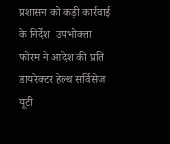प्रशासन को कड़ी कार्रवाई के निर्देश  उपभोक्ता फोरम ने आदेश की प्रति डायरेक्टर हेल्थ सर्विसेज यूटी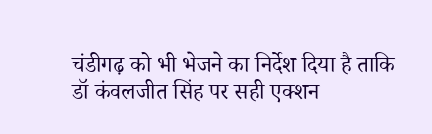चंडीगढ़ को भी भेजने का निर्देश दिया है ताकि डॉ कंवलजीत सिंह पर सही एक्शन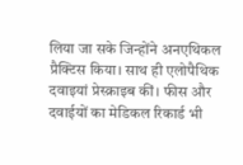लिया जा सके जिन्होंने अनएथिकल प्रैक्टिस किया। साथ ही एलोपैथिक दवाइयां प्रेस्क्राइब कीं। फीस और दवाईयों का मेडिकल रिकार्ड भी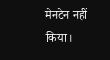मेनटेन नहीं किया।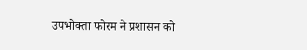उपभोक्ता फोरम ने प्रशासन को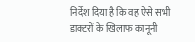निर्देश दिया है कि वह ऐसे सभी डाक्टरों के खिलाफ कानूनी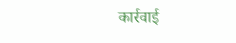कार्रवाई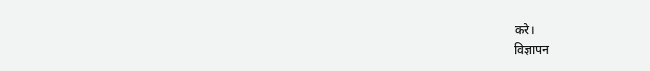करे।
विज्ञापन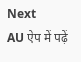Next
AU ऐप में पढ़ें